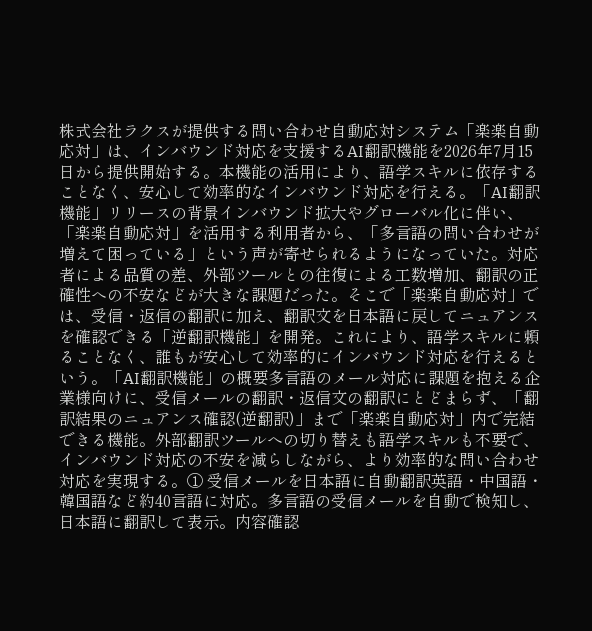株式会社ラクスが提供する問い合わせ自動応対システム「楽楽自動応対」は、インバウンド対応を支援するAI翻訳機能を2026年7月15日から提供開始する。本機能の活用により、語学スキルに依存することなく、安心して効率的なインバウンド対応を行える。「AI翻訳機能」リリースの背景インバウンド拡大やグローバル化に伴い、「楽楽自動応対」を活用する利用者から、「多言語の問い合わせが増えて困っている」という声が寄せられるようになっていた。対応者による品質の差、外部ツールとの往復による工数増加、翻訳の正確性への不安などが大きな課題だった。そこで「楽楽自動応対」では、受信・返信の翻訳に加え、翻訳文を日本語に戻してニュアンスを確認できる「逆翻訳機能」を開発。これにより、語学スキルに頼ることなく、誰もが安心して効率的にインバウンド対応を行えるという。「AI翻訳機能」の概要多言語のメール対応に課題を抱える企業様向けに、受信メールの翻訳・返信文の翻訳にとどまらず、「翻訳結果のニュアンス確認(逆翻訳)」まで「楽楽自動応対」内で完結できる機能。外部翻訳ツールへの切り替えも語学スキルも不要で、インバウンド対応の不安を減らしながら、より効率的な問い合わせ対応を実現する。① 受信メールを日本語に自動翻訳英語・中国語・韓国語など約40言語に対応。多言語の受信メールを自動で検知し、日本語に翻訳して表示。内容確認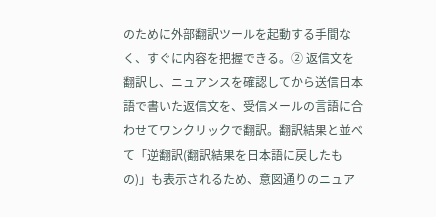のために外部翻訳ツールを起動する手間なく、すぐに内容を把握できる。② 返信文を翻訳し、ニュアンスを確認してから送信日本語で書いた返信文を、受信メールの言語に合わせてワンクリックで翻訳。翻訳結果と並べて「逆翻訳(翻訳結果を日本語に戻したもの)」も表示されるため、意図通りのニュア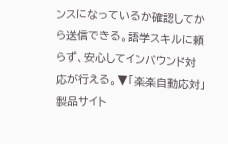ンスになっているか確認してから送信できる。語学スキルに頼らず、安心してインバウンド対応が行える。▼「楽楽自動応対」製品サイト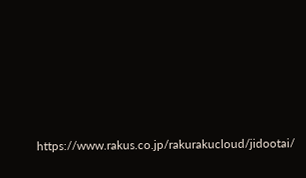https://www.rakus.co.jp/rakurakucloud/jidootai/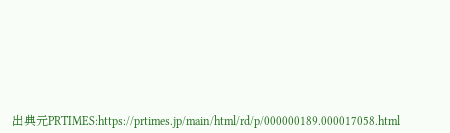出典元PRTIMES:https://prtimes.jp/main/html/rd/p/000000189.000017058.html